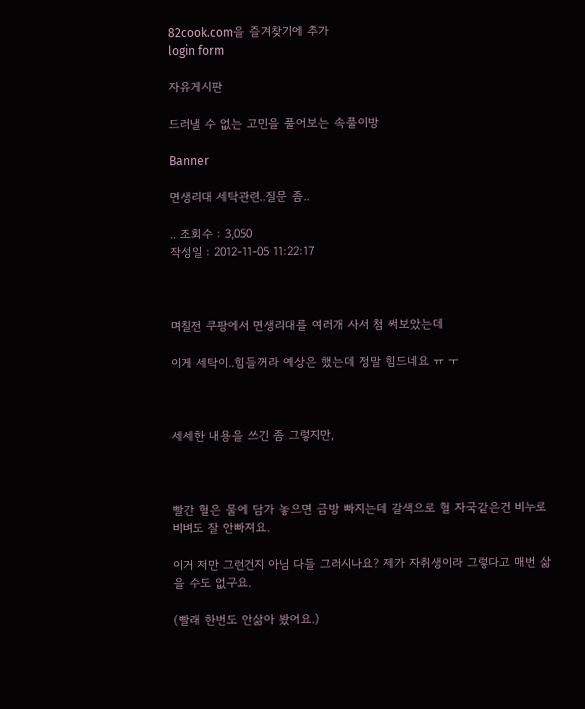82cook.com을 즐겨찾기에 추가
login form

자유게시판

드러낼 수 없는 고민을 풀어보는 속풀이방

Banner

면생리대 세탁관련..질문 좀..

.. 조회수 : 3,050
작성일 : 2012-11-05 11:22:17



며칠전 쿠팡에서 면생리대를 여러개 사서 첨 써보았는데

이게 세탁이..힘들꺼라 예상은 했는데 정말 힘드네요 ㅠ ㅜ



세세한 내용을 쓰긴 좀 그렇지만,



빨간 혈은 물에 담가 놓으면 금방 빠지는데 갈색으로 혈 자국같은건 비누로 비벼도 잘 안빠져요.

이거 저만 그런건지 아님 다들 그러시나요? 제가 자취생이라 그렇다고 매번 삶을 수도 없구요.

(빨래 한번도 안삶아 봤어요.)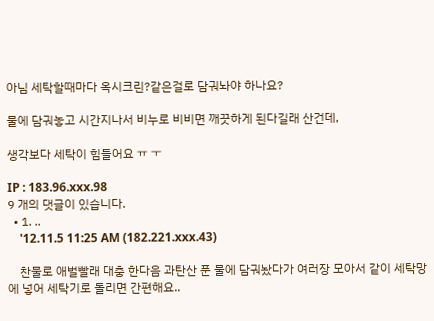아님 세탁할때마다 옥시크린?같은걸로 담궈놔야 하나요?

물에 담궈놓고 시간지나서 비누로 비비면 깨끗하게 된다길래 산건데,

생각보다 세탁이 힘들어요 ㅠ ㅜ

IP : 183.96.xxx.98
9 개의 댓글이 있습니다.
  • 1. ..
    '12.11.5 11:25 AM (182.221.xxx.43)

    찬물로 애벌빨래 대충 한다음 과탄산 푼 물에 담궈놨다가 여러장 모아서 같이 세탁망에 넣어 세탁기로 돌리면 간편해요..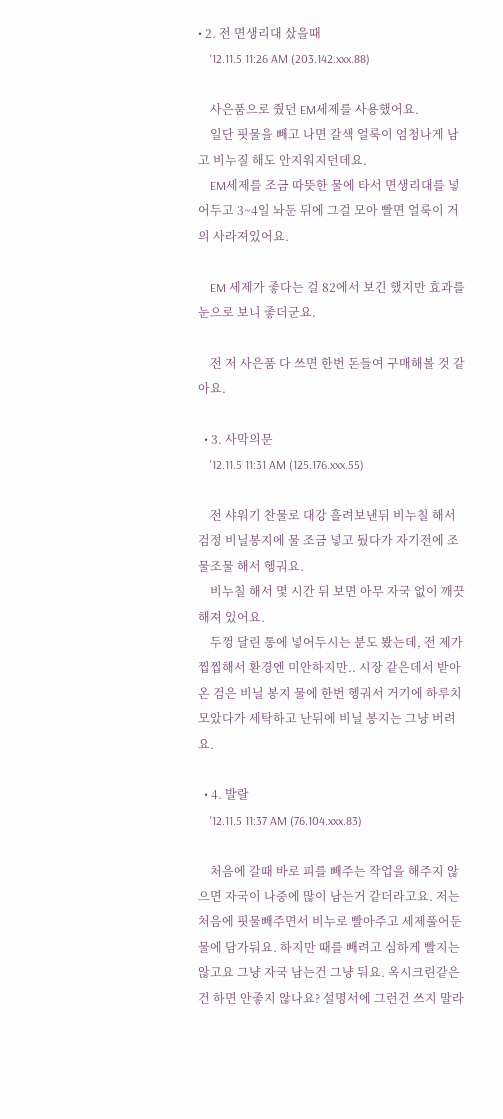• 2. 전 면생리대 샀을때
    '12.11.5 11:26 AM (203.142.xxx.88)

    사은품으로 줬던 EM세제를 사용했어요.
    일단 핏물을 빼고 나면 갈색 얼룩이 엄청나게 남고 비누질 해도 안지워지던데요.
    EM세제를 조금 따뜻한 물에 타서 면생리대를 넣어두고 3~4일 놔둔 뒤에 그걸 모아 빨면 얼룩이 거의 사라져있어요.

    EM 세제가 좋다는 걸 82에서 보긴 했지만 효과를 눈으로 보니 좋더군요.

    전 저 사은품 다 쓰면 한번 돈들여 구매해볼 것 같아요.

  • 3. 사막의문
    '12.11.5 11:31 AM (125.176.xxx.55)

    전 샤워기 찬물로 대강 흘려보낸뒤 비누칠 해서 검정 비닐봉지에 물 조금 넣고 뒀다가 자기전에 조물조물 해서 헹궈요.
    비누칠 해서 몇 시간 뒤 보면 아무 자국 없이 깨끗해져 있어요.
    두껑 달린 통에 넣어두시는 분도 봤는데, 전 제가 찝찝해서 환경엔 미안하지만.. 시장 같은데서 받아온 검은 비닐 봉지 물에 한번 헹궈서 거기에 하루치 모았다가 세탁하고 난뒤에 비닐 봉지는 그냥 버려요.

  • 4. 발랄
    '12.11.5 11:37 AM (76.104.xxx.83)

    처음에 갈때 바로 피를 빼주는 작업을 해주지 않으면 자국이 나중에 많이 남는거 같더라고요. 저는 처음에 핏물빼주면서 비누로 빨아주고 세제풀어둔 물에 담가둬요. 하지만 때를 빼려고 심하게 빨지는 않고요 그냥 자국 남는건 그냥 둬요. 옥시크린같은건 하면 안좋지 않나요? 설명서에 그런건 쓰지 말라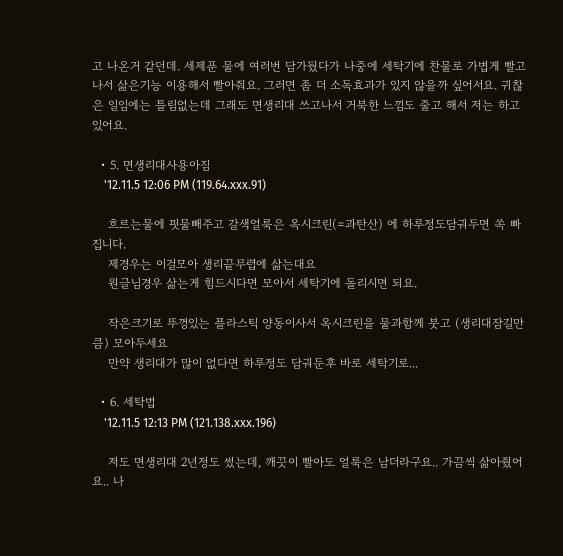고 나온거 같던데. 세제푼 물에 여러번 담가뒀다가 나중에 세탁기에 찬물로 가볍게 빨고나서 삶은기능 이용해서 빨아줘요. 그러면 좀 더 소독효과가 있지 않을까 싶어서요. 귀찮은 일임에는 틀림없는데 그래도 면생리대 쓰고나서 거북한 느낌도 줄고 해서 저는 하고 있어요.

  • 5. 면생리대사용아짐
    '12.11.5 12:06 PM (119.64.xxx.91)

    흐르는물에 핏물빼주고 갈색얼룩은 옥시크린(=과탄산) 에 하루정도담궈두면 쏙 빠집니다.
    제경우는 이걸모아 생리끝무렵에 삶는대요
    원글님경우 삶는게 힘드시다면 모아서 세탁기에 돌리시면 되요.

    작은크기로 뚜껑있는 플라스틱 양동이사서 옥시크린을 물과함께 붓고 (생리대잠길만큼) 모아두세요
    만약 생리대가 많이 없다면 하루정도 담궈둔후 바로 세탁기로...

  • 6. 세탁법
    '12.11.5 12:13 PM (121.138.xxx.196)

    저도 면생리대 2년정도 썼는데, 깨끗이 빨아도 얼룩은 남더라구요.. 가끔씩 삶아줬어요.. 나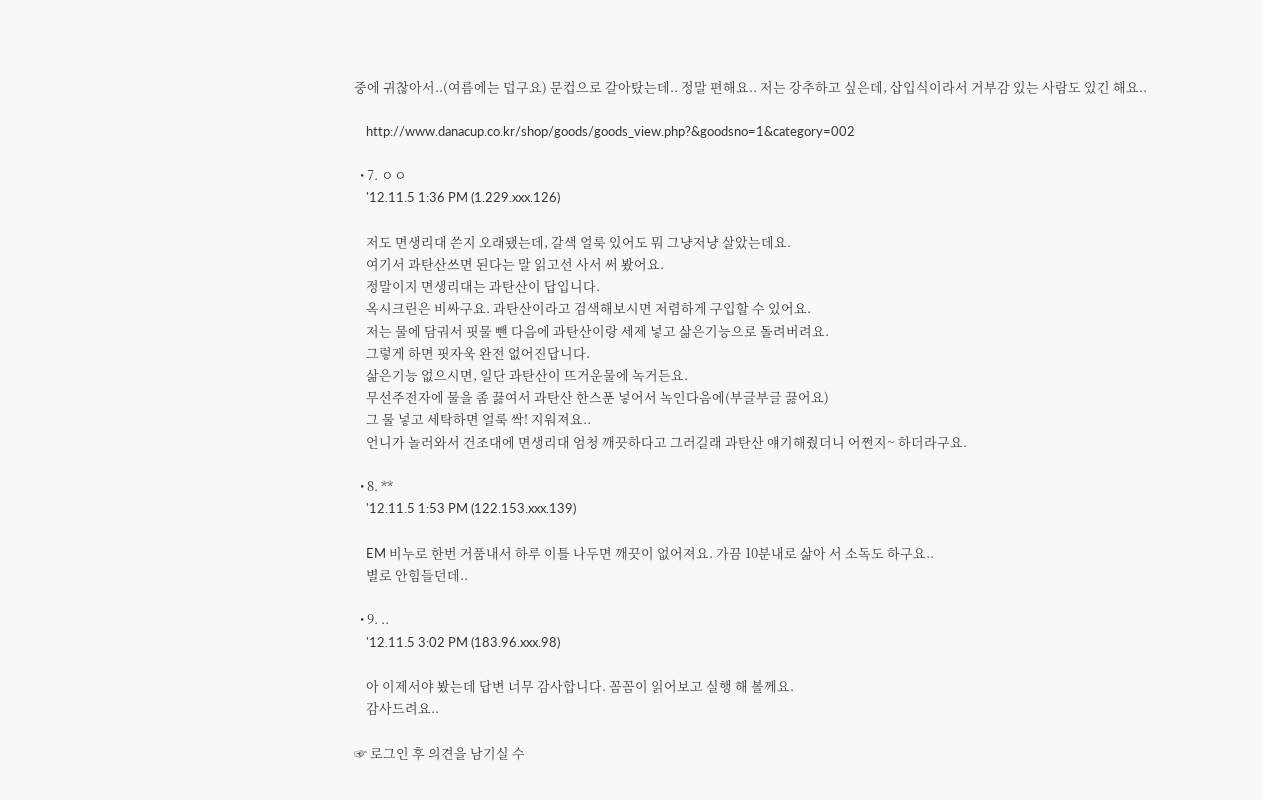중에 귀찮아서..(여름에는 덥구요) 문컵으로 갈아탔는데.. 정말 편해요.. 저는 강추하고 싶은데, 삽입식이라서 거부감 있는 사람도 있긴 해요..

    http://www.danacup.co.kr/shop/goods/goods_view.php?&goodsno=1&category=002

  • 7. ㅇㅇ
    '12.11.5 1:36 PM (1.229.xxx.126)

    저도 면생리대 쓴지 오래됐는데, 갈색 얼룩 있어도 뭐 그냥저냥 살았는데요.
    여기서 과탄산쓰면 된다는 말 읽고선 사서 써 봤어요.
    정말이지 면생리대는 과탄산이 답입니다.
    옥시크린은 비싸구요. 과탄산이라고 검색해보시면 저렴하게 구입할 수 있어요.
    저는 물에 담궈서 핏물 뺀 다음에 과탄산이랑 세제 넣고 삶은기능으로 돌려버려요.
    그렇게 하면 핏자욱 완전 없어진답니다.
    삶은기능 없으시면, 일단 과탄산이 뜨거운물에 녹거든요.
    무선주전자에 물을 좀 끓여서 과탄산 한스푼 넣어서 녹인다음에(부글부글 끓어요)
    그 물 넣고 세탁하면 얼룩 싹! 지워져요..
    언니가 놀러와서 건조대에 면생리대 엄청 깨끗하다고 그러길래 과탄산 얘기해줬더니 어쩐지~ 하더라구요.

  • 8. **
    '12.11.5 1:53 PM (122.153.xxx.139)

    EM 비누로 한번 거품내서 하루 이틀 나두면 깨끗이 없어져요. 가끔 10분내로 삶아 서 소독도 하구요..
    별로 안힘들던데..

  • 9. ..
    '12.11.5 3:02 PM (183.96.xxx.98)

    아 이제서야 봤는데 답변 너무 감사합니다. 꼼꼼이 읽어보고 실행 해 볼께요.
    감사드려요..

☞ 로그인 후 의견을 남기실 수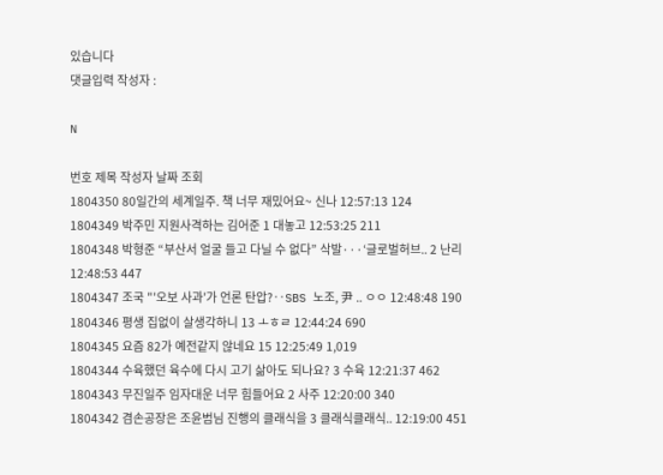있습니다
댓글입력 작성자 :

N

번호 제목 작성자 날짜 조회
1804350 80일간의 세계일주. 책 너무 재밌어요~ 신나 12:57:13 124
1804349 박주민 지원사격하는 김어준 1 대놓고 12:53:25 211
1804348 박형준 “부산서 얼굴 들고 다닐 수 없다” 삭발···‘글로벌허브.. 2 난리 12:48:53 447
1804347 조국 "'오보 사과'가 언론 탄압?‥SBS 노조, 尹 .. ㅇㅇ 12:48:48 190
1804346 평생 집없이 살생각하니 13 ㅗㅎㄹ 12:44:24 690
1804345 요즘 82가 예전같지 않네요 15 12:25:49 1,019
1804344 수육했던 육수에 다시 고기 삶아도 되나요? 3 수육 12:21:37 462
1804343 무진일주 임자대운 너무 힘들어요 2 사주 12:20:00 340
1804342 겸손공장은 조윤범님 진행의 클래식을 3 클래식클래식.. 12:19:00 451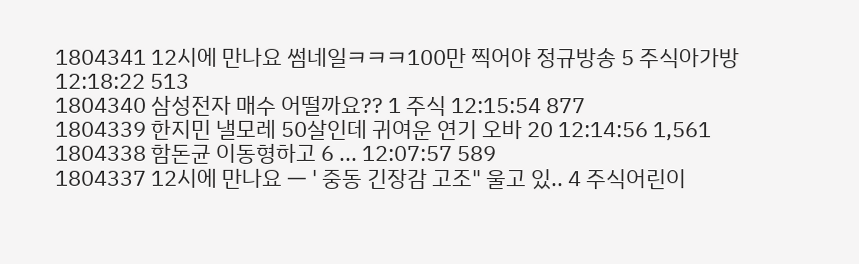1804341 12시에 만나요 썸네일ㅋㅋㅋ100만 찍어야 정규방송 5 주식아가방 12:18:22 513
1804340 삼성전자 매수 어떨까요?? 1 주식 12:15:54 877
1804339 한지민 낼모레 50살인데 귀여운 연기 오바 20 12:14:56 1,561
1804338 함돈균 이동형하고 6 ... 12:07:57 589
1804337 12시에 만나요 ㅡ ' 중동 긴장감 고조" 울고 있.. 4 주식어린이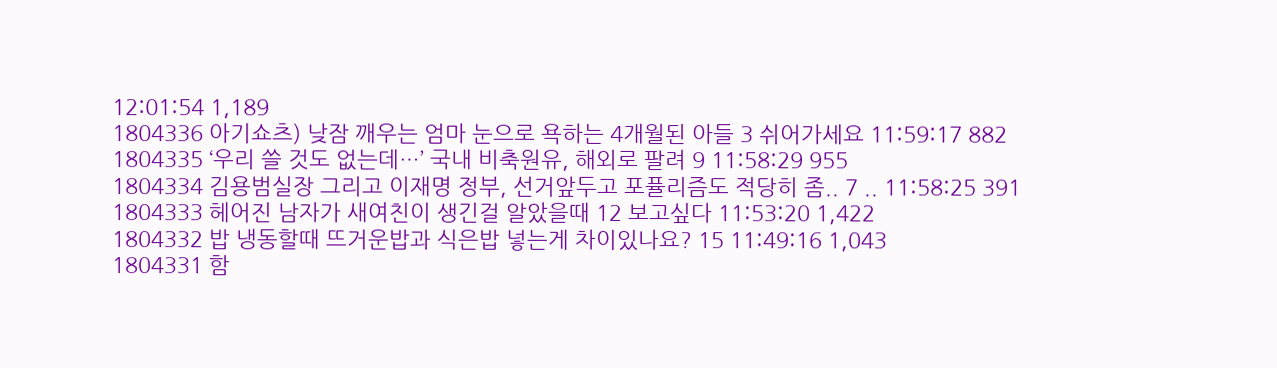12:01:54 1,189
1804336 아기쇼츠) 낮잠 깨우는 엄마 눈으로 욕하는 4개월된 아들 3 쉬어가세요 11:59:17 882
1804335 ‘우리 쓸 것도 없는데…’ 국내 비축원유, 해외로 팔려 9 11:58:29 955
1804334 김용범실장 그리고 이재명 정부, 선거앞두고 포퓰리즘도 적당히 좀.. 7 .. 11:58:25 391
1804333 헤어진 남자가 새여친이 생긴걸 알았을때 12 보고싶다 11:53:20 1,422
1804332 밥 냉동할때 뜨거운밥과 식은밥 넣는게 차이있나요? 15 11:49:16 1,043
1804331 함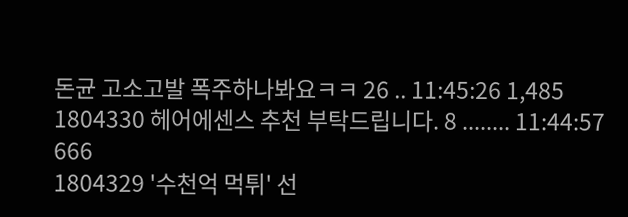돈균 고소고발 폭주하나봐요ㅋㅋ 26 .. 11:45:26 1,485
1804330 헤어에센스 추천 부탁드립니다. 8 ........ 11:44:57 666
1804329 '수천억 먹튀' 선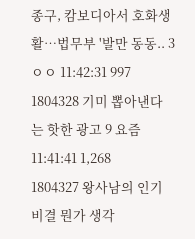종구, 캄보디아서 호화생활…법무부 '발만 동동.. 3 ㅇㅇ 11:42:31 997
1804328 기미 뽑아낸다는 핫한 광고 9 요즘 11:41:41 1,268
1804327 왕사남의 인기비결 뭔가 생각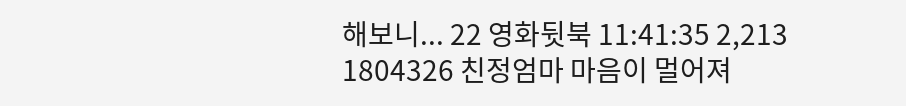해보니... 22 영화뒷북 11:41:35 2,213
1804326 친정엄마 마음이 멀어져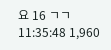요 16 ㄱㄱ 11:35:48 1,960